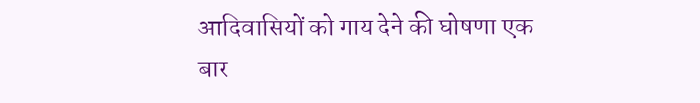आदिवासियों को गाय देने की घोषणा एक बार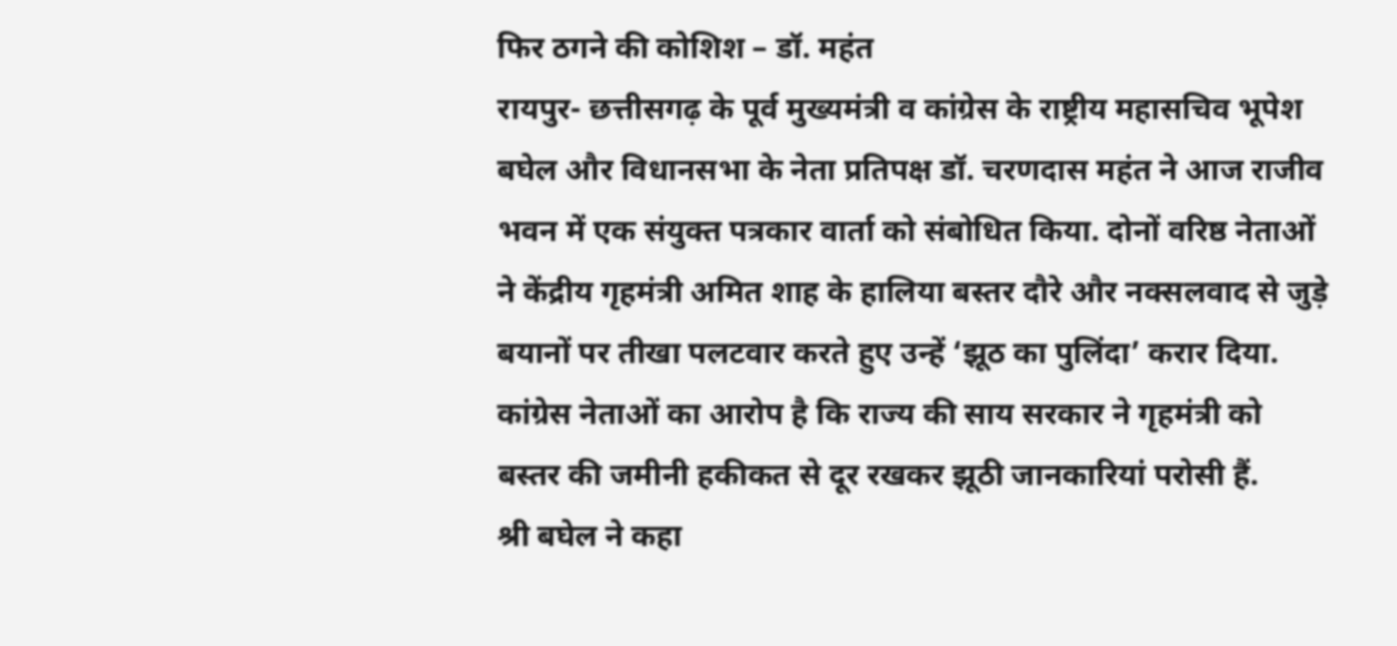फिर ठगने की कोशिश – डॉ. महंत
रायपुर- छत्तीसगढ़ के पूर्व मुख्यमंत्री व कांग्रेस के राष्ट्रीय महासचिव भूपेश बघेल और विधानसभा के नेता प्रतिपक्ष डॉ. चरणदास महंत ने आज राजीव भवन में एक संयुक्त पत्रकार वार्ता को संबोधित किया. दोनों वरिष्ठ नेताओं ने केंद्रीय गृहमंत्री अमित शाह के हालिया बस्तर दौरे और नक्सलवाद से जुड़े बयानों पर तीखा पलटवार करते हुए उन्हें ‘झूठ का पुलिंदा’ करार दिया. कांग्रेस नेताओं का आरोप है कि राज्य की साय सरकार ने गृहमंत्री को बस्तर की जमीनी हकीकत से दूर रखकर झूठी जानकारियां परोसी हैं.
श्री बघेल ने कहा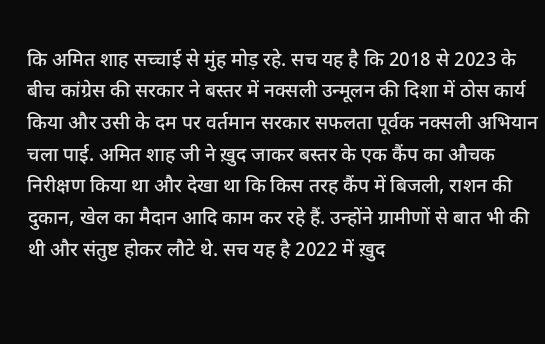कि अमित शाह सच्चाई से मुंह मोड़ रहे. सच यह है कि 2018 से 2023 के बीच कांग्रेस की सरकार ने बस्तर में नक्सली उन्मूलन की दिशा में ठोस कार्य किया और उसी के दम पर वर्तमान सरकार सफलता पूर्वक नक्सली अभियान चला पाई. अमित शाह जी ने ख़ुद जाकर बस्तर के एक कैंप का औचक निरीक्षण किया था और देखा था कि किस तरह कैंप में बिजली, राशन की दुकान, खेल का मैदान आदि काम कर रहे हैं. उन्होंने ग्रामीणों से बात भी की थी और संतुष्ट होकर लौटे थे. सच यह है 2022 में ख़ुद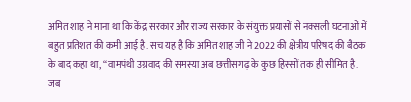अमित शाह ने माना था कि केंद्र सरकार और राज्य सरकार के संयुक्त प्रयासों से नक्सली घटनाओं में बहुत प्रतिशत की कमी आई है. सच यह है कि अमित शाह जी ने 2022 की क्षेत्रीय परिषद की बैठक के बाद कहा था, ‘‘वामपंथी उग्रवाद की समस्या अब छत्तीसगढ़ के कुछ हिस्सों तक ही सीमित है. जब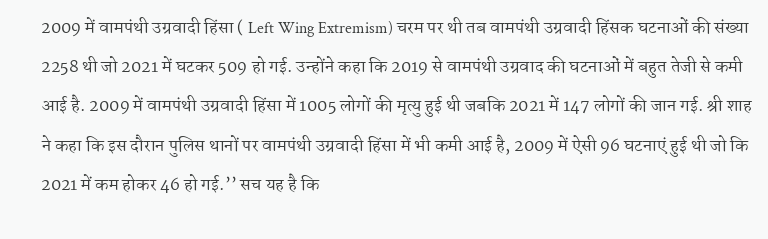2009 में वामपंथी उग्रवादी हिंसा ( Left Wing Extremism) चरम पर थी तब वामपंथी उग्रवादी हिंसक घटनाओं की संख्या 2258 थी जो 2021 में घटकर 509 हो गई. उन्होंने कहा कि 2019 से वामपंथी उग्रवाद की घटनाओं में बहुत तेजी से कमी आई है. 2009 में वामपंथी उग्रवादी हिंसा में 1005 लोगों की मृत्यु हुई थी जबकि 2021 में 147 लोगों की जान गई. श्री शाह ने कहा कि इस दौरान पुलिस थानों पर वामपंथी उग्रवादी हिंसा में भी कमी आई है, 2009 में ऐसी 96 घटनाएं हुई थी जो कि 2021 में कम होकर 46 हो गई.’’ सच यह है कि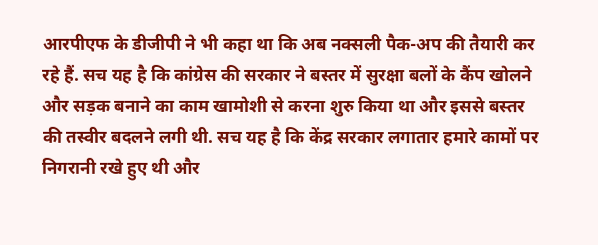आरपीएफ के डीजीपी ने भी कहा था कि अब नक्सली पैक-अप की तैयारी कर रहे हैं. सच यह है कि कांग्रेस की सरकार ने बस्तर में सुरक्षा बलों के कैंप खोलने और सड़क बनाने का काम खामोशी से करना शुरु किया था और इससे बस्तर की तस्वीर बदलने लगी थी. सच यह है कि केंद्र सरकार लगातार हमारे कामों पर निगरानी रखे हुए थी और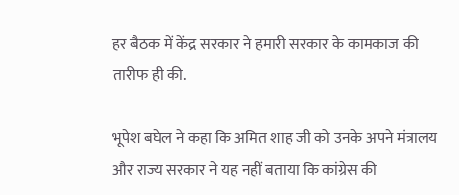हर बैठक में केंद्र सरकार ने हमारी सरकार के कामकाज की तारीफ ही की.

भूपेश बघेल ने कहा कि अमित शाह जी को उनके अपने मंत्रालय और राज्य सरकार ने यह नहीं बताया कि कांग्रेस की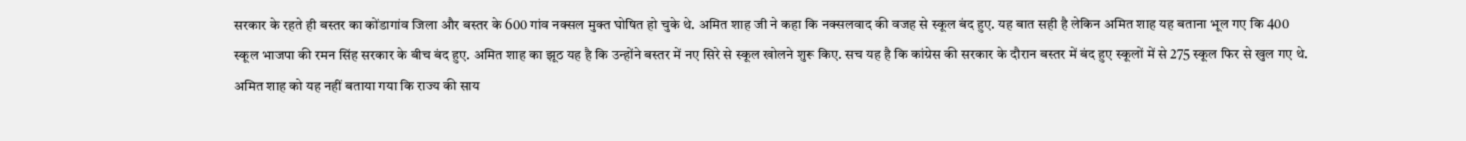सरकार के रहते ही बस्तर का कोंडागांव जिला और बस्तर के 600 गांव नक्सल मुक्त घोषित हो चुके थे. अमित शाह जी ने कहा कि नक्सलवाद की वजह से स्कूल बंद हुए. यह बात सही है लेकिन अमित शाह यह बताना भूल गए कि 400 स्कूल भाजपा की रमन सिंह सरकार के बीच बंद हुए. अमित शाह का झूठ यह है कि उन्होंने बस्तर में नए सिरे से स्कूल खोलने शुरू किए. सच यह है कि कांग्रेस की सरकार के दौरान बस्तर में बंद हुए स्कूलों में से 275 स्कूल फिर से खुल गए थे. अमित शाह को यह नहीं बताया गया कि राज्य की साय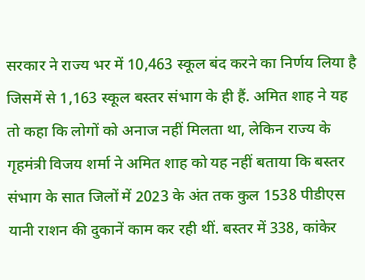सरकार ने राज्य भर में 10,463 स्कूल बंद करने का निर्णय लिया है जिसमें से 1,163 स्कूल बस्तर संभाग के ही हैं. अमित शाह ने यह तो कहा कि लोगों को अनाज नहीं मिलता था, लेकिन राज्य के गृहमंत्री विजय शर्मा ने अमित शाह को यह नहीं बताया कि बस्तर संभाग के सात जिलों में 2023 के अंत तक कुल 1538 पीडीएस यानी राशन की दुकानें काम कर रही थीं. बस्तर में 338, कांकेर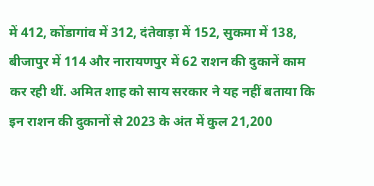में 412, कोंडागांव में 312, दंतेवाड़ा में 152, सुकमा में 138, बीजापुर में 114 और नारायणपुर में 62 राशन की दुकानें काम कर रही थीं. अमित शाह को साय सरकार ने यह नहीं बताया कि इन राशन की दुकानों से 2023 के अंत में कुल 21,200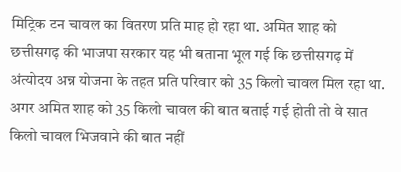मिट्रिक टन चावल का वितरण प्रति माह हो रहा था. अमित शाह को छत्तीसगढ़ की भाजपा सरकार यह भी बताना भूल गई कि छत्तीसगढ़ में अंत्योदय अन्न योजना के तहत प्रति परिवार को 35 किलो चावल मिल रहा था. अगर अमित शाह को 35 किलो चावल की बात बताई गई होती तो वे सात किलो चावल भिजवाने की बात नहीं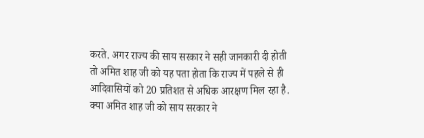करते. अगर राज्य की साय सरकार ने सही जानकारी दी होती तो अमित शाह जी को यह पता होता कि राज्य में पहले से ही आदिवासियों को 20 प्रतिशत से अधिक आरक्षण मिल रहा है. क्या अमित शाह जी को साय सरकार ने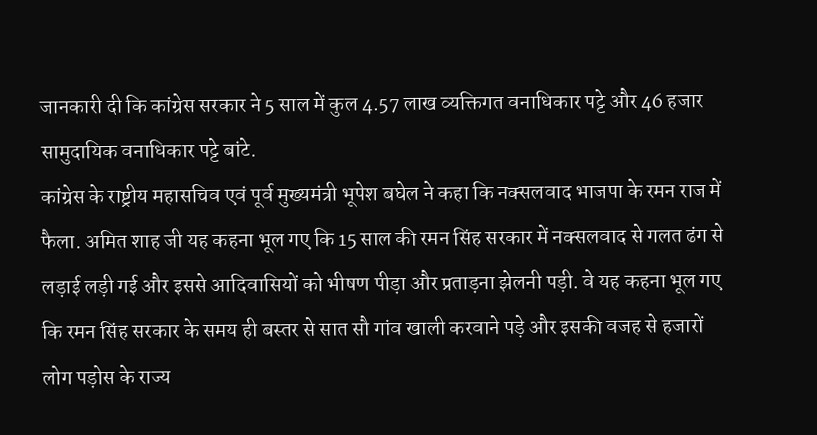जानकारी दी कि कांग्रेस सरकार ने 5 साल में कुल 4.57 लाख व्यक्तिगत वनाधिकार पट्टे और 46 हजार सामुदायिक वनाधिकार पट्टे बांटे.
कांग्रेस के राष्ट्रीय महासचिव एवं पूर्व मुख्यमंत्री भूपेश बघेल ने कहा कि नक्सलवाद भाजपा के रमन राज में फैला. अमित शाह जी यह कहना भूल गए कि 15 साल की रमन सिंह सरकार में नक्सलवाद से गलत ढंग से लड़ाई लड़ी गई और इससे आदिवासियों को भीषण पीड़ा और प्रताड़ना झेलनी पड़ी. वे यह कहना भूल गए कि रमन सिंह सरकार के समय ही बस्तर से सात सौ गांव खाली करवाने पड़े और इसकी वजह से हजारों लोग पड़ोस के राज्य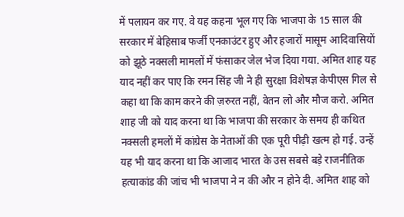में पलायन कर गए. वे यह कहना भूल गए कि भाजपा के 15 साल की सरकार में बेहिसाब फर्जी एनकाउंटर हुए और हजारों मासूम आदिवासियों को झूठे नक्सली मामलों में फंसाकर जेल भेज दिया गया. अमित शाह यह याद नहीं कर पाए कि रमन सिंह जी ने ही सुरक्षा विशेषज्ञ केपीएस गिल से कहा था कि काम करने की ज़रुरत नहीं, वेतन लो और मौज करो. अमित शाह जी को याद करना था कि भाजपा की सरकार के समय ही कथित नक्सली हमलों में कांग्रेस के नेताओं की एक पूरी पीढ़ी खत्म हो गई. उन्हें यह भी याद करना था कि आजाद भारत के उस सबसे बड़े राजनीतिक हत्याकांड की जांच भी भाजपा ने न की और न होने दी. अमित शाह को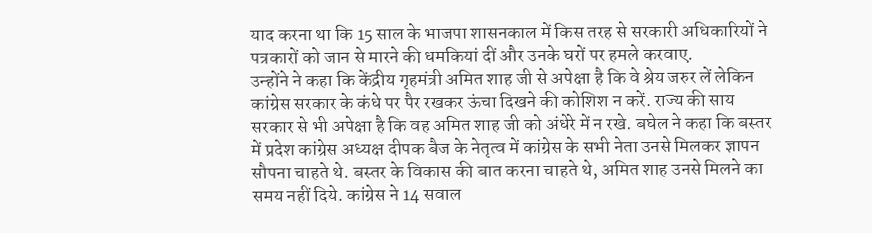याद करना था कि 15 साल के भाजपा शासनकाल में किस तरह से सरकारी अधिकारियों ने पत्रकारों को जान से मारने की धमकियां दीं और उनके घरों पर हमले करवाए.
उन्होंने ने कहा कि केंद्रीय गृहमंत्री अमित शाह जी से अपेक्षा है कि वे श्रेय जरुर लें लेकिन कांग्रेस सरकार के कंधे पर पैर रखकर ऊंचा दिखने की कोशिश न करें. राज्य की साय सरकार से भी अपेक्षा है कि वह अमित शाह जी को अंधेरे में न रखे. बघेल ने कहा कि बस्तर में प्रदेश कांग्रेस अध्यक्ष दीपक बैज के नेतृत्व में कांग्रेस के सभी नेता उनसे मिलकर ज्ञापन सौपना चाहते थे. बस्तर के विकास की बात करना चाहते थे, अमित शाह उनसे मिलने का समय नहीं दिये. कांग्रेस ने 14 सवाल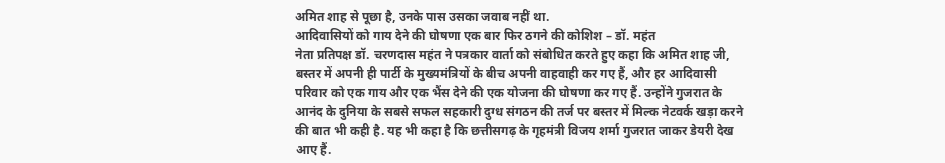अमित शाह से पूछा है, उनके पास उसका जवाब नहीं था.
आदिवासियों को गाय देने की घोषणा एक बार फिर ठगने की कोशिश – डॉ. महंत
नेता प्रतिपक्ष डॉ. चरणदास महंत ने पत्रकार वार्ता को संबोधित करते हुए कहा कि अमित शाह जी, बस्तर में अपनी ही पार्टी के मुख्यमंत्रियों के बीच अपनी वाहवाही कर गए हैं, और हर आदिवासी परिवार को एक गाय और एक भैंस देने की एक योजना की घोषणा कर गए हैं. उन्होंने गुजरात के आनंद के दुनिया के सबसे सफल सहकारी दुग्ध संगठन की तर्ज पर बस्तर में मिल्क नेटवर्क खड़ा करने की बात भी कही है. यह भी कहा है कि छत्तीसगढ़ के गृहमंत्री विजय शर्मा गुजरात जाकर डेयरी देख आए हैं.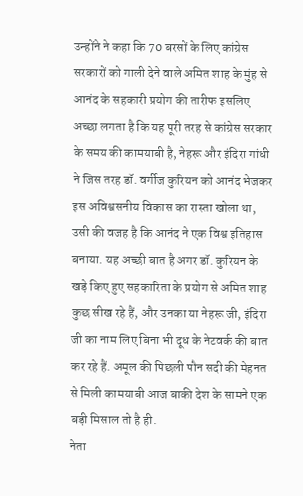उन्होंने ने कहा कि 70 बरसों के लिए कांग्रेस सरकारों को गाली देने वाले अमित शाह के मुंह से आनंद के सहकारी प्रयोग की तारीफ इसलिए अच्छा लगता है कि यह पूरी तरह से कांग्रेस सरकार के समय की कामयाबी है, नेहरू और इंदिरा गांधी ने जिस तरह डॉ. वर्गीज कुरियन को आनंद भेजकर इस अविश्वसनीय विकास का रास्ता खोला था, उसी की वजह है कि आनंद ने एक विश्व इतिहास बनाया. यह अच्छी बात है अगर डॉ. कुरियन के खड़े किए हुए सहकारिता के प्रयोग से अमित शाह कुछ सीख रहे हैं, और उनका या नेहरू जी, इंदिरा जी का नाम लिए बिना भी दूध के नेटवर्क की बात कर रहे हैं. अमूल की पिछली पौन सदी की मेहनत से मिली कामयाबी आज बाकी देश के सामने एक बड़ी मिसाल तो है ही.
नेता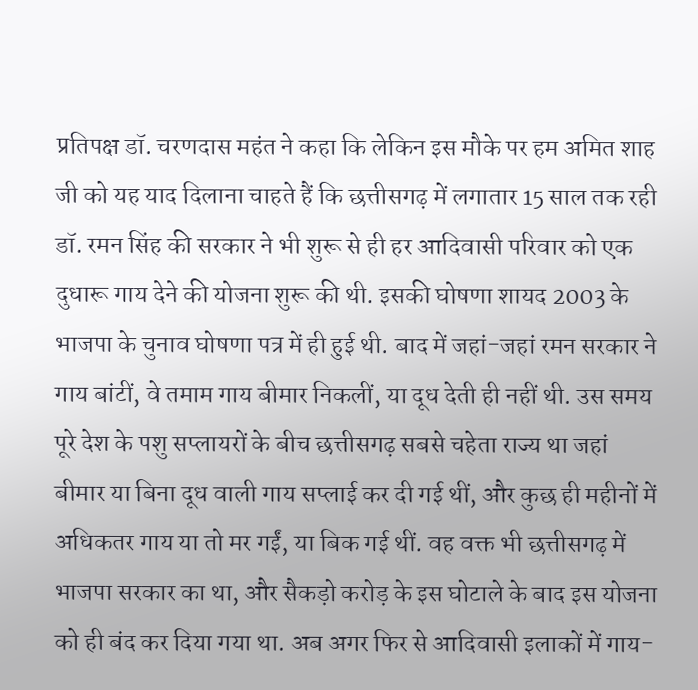प्रतिपक्ष डॉ. चरणदास महंत ने कहा कि लेकिन इस मौके पर हम अमित शाह जी को यह याद दिलाना चाहते हैं कि छत्तीसगढ़ में लगातार 15 साल तक रही डॉ. रमन सिंह की सरकार ने भी शुरू से ही हर आदिवासी परिवार को एक दुधारू गाय देने की योजना शुरू की थी. इसकी घोषणा शायद 2003 के भाजपा के चुनाव घोषणा पत्र में ही हुई थी. बाद में जहां-जहां रमन सरकार ने गाय बांटीं, वे तमाम गाय बीमार निकलीं, या दूध देती ही नहीं थी. उस समय पूरे देश के पशु सप्लायरों के बीच छत्तीसगढ़ सबसे चहेता राज्य था जहां बीमार या बिना दूध वाली गाय सप्लाई कर दी गई थीं, और कुछ ही महीनों में अधिकतर गाय या तो मर गईं, या बिक गई थीं. वह वक्त भी छत्तीसगढ़ में भाजपा सरकार का था, और सैकड़ो करोड़ के इस घोटाले के बाद इस योजना को ही बंद कर दिया गया था. अब अगर फिर से आदिवासी इलाकों में गाय-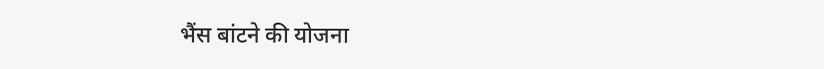भैंस बांटने की योजना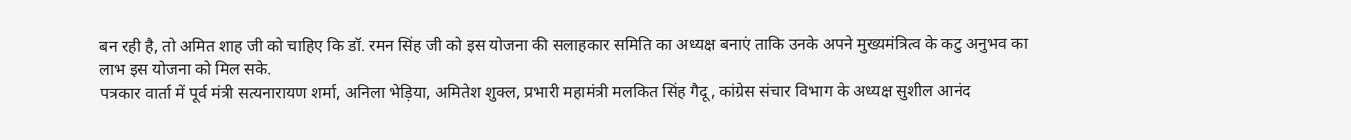बन रही है, तो अमित शाह जी को चाहिए कि डॉ. रमन सिंह जी को इस योजना की सलाहकार समिति का अध्यक्ष बनाएं ताकि उनके अपने मुख्यमंत्रित्व के कटु अनुभव का लाभ इस योजना को मिल सके.
पत्रकार वार्ता में पूर्व मंत्री सत्यनारायण शर्मा, अनिला भेड़िया, अमितेश शुक्ल, प्रभारी महामंत्री मलकित सिंह गैदू, कांग्रेस संचार विभाग के अध्यक्ष सुशील आनंद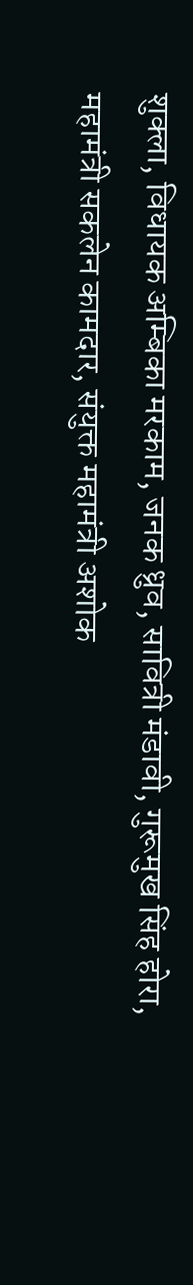शुक्ला, विधायक अम्बिका मरकाम, जनक ध्रुव, सावित्री मंडावी, गुरूमुख सिंह होरा, महामंत्री सकलेन कामदार, संयुक्त महामंत्री अशोक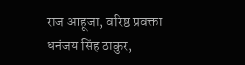राज आहूजा, वरिष्ठ प्रवक्ता धनंजय सिंह ठाकुर,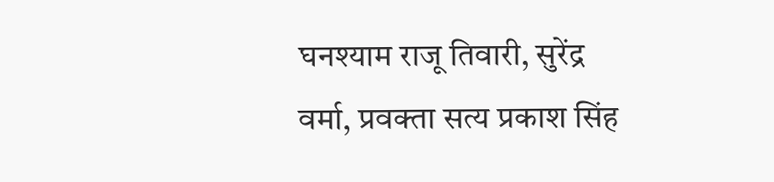घनश्याम राजू तिवारी, सुरेंद्र वर्मा, प्रवक्ता सत्य प्रकाश सिंह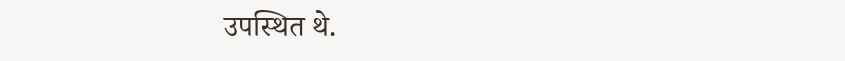उपस्थित थे.